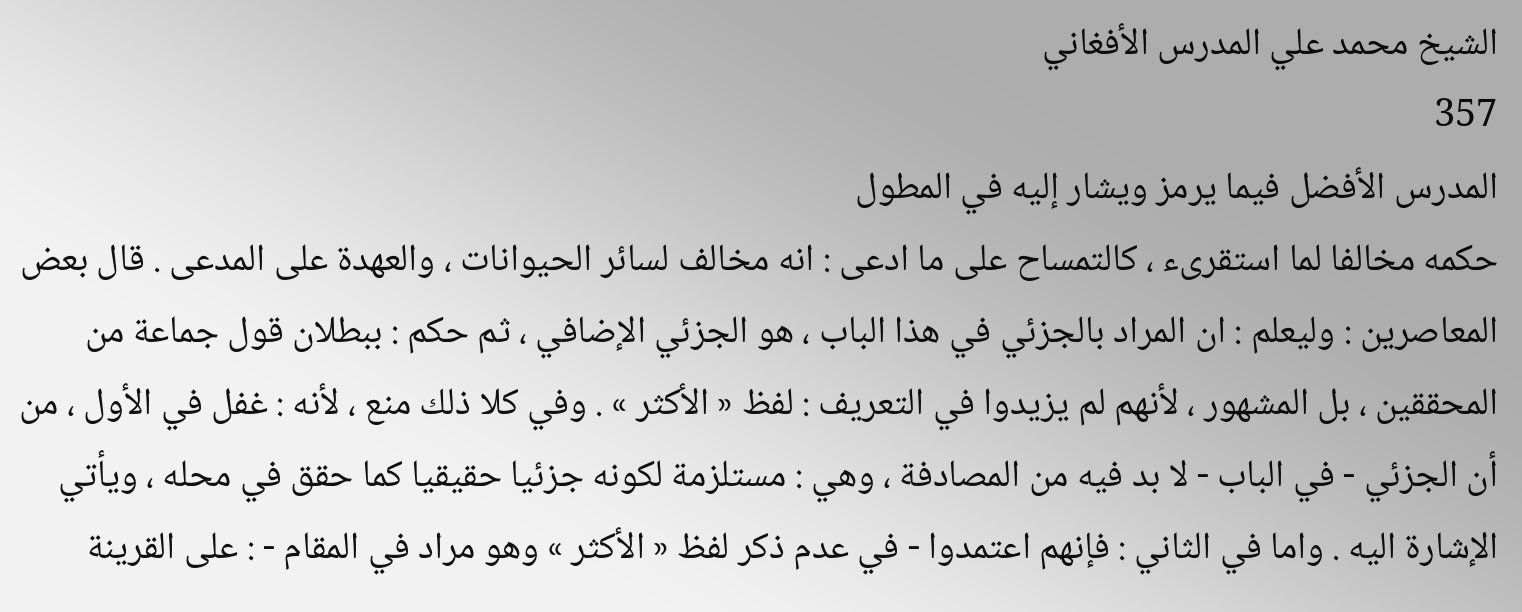الشيخ محمد علي المدرس الأفغاني
357
المدرس الأفضل فيما يرمز ويشار إليه في المطول
حكمه مخالفا لما استقرىء ، كالتمساح على ما ادعى : انه مخالف لسائر الحيوانات ، والعهدة على المدعى . قال بعض المعاصرين : وليعلم : ان المراد بالجزئي في هذا الباب ، هو الجزئي الإضافي ، ثم حكم : ببطلان قول جماعة من المحققين ، بل المشهور ، لأنهم لم يزيدوا في التعريف : لفظ « الأكثر » . وفي كلا ذلك منع ، لأنه : غفل في الأول ، من أن الجزئي - في الباب - لا بد فيه من المصادفة ، وهي : مستلزمة لكونه جزئيا حقيقيا كما حقق في محله ، ويأتي الإشارة اليه . واما في الثاني : فإنهم اعتمدوا - في عدم ذكر لفظ « الأكثر » وهو مراد في المقام - : على القرينة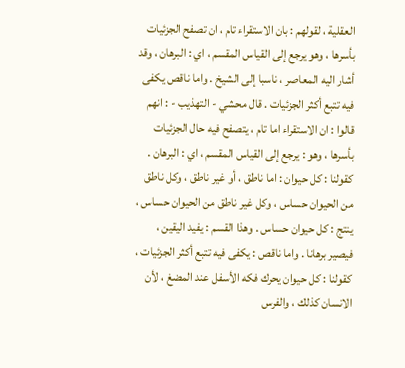العقلية ، لقولهم : بان الاستقراء تام ، ان تصفح الجزئيات بأسرها ، وهو يرجع إلى القياس المقسم ، اي : البرهان ، وقد أشار اليه المعاصر ، ناسبا إلى الشيخ . واما ناقص يكفى فيه تتبع أكثر الجزئيات . قال محشي - التهذيب - : انهم قالوا : ان الاستقراء اما تام ، يتصفح فيه حال الجزئيات بأسرها ، وهو : يرجع إلى القياس المقسم ، اي : البرهان . كقولنا : كل حيوان : اما ناطق ، أو غير ناطق ، وكل ناطق من الحيوان حساس ، وكل غير ناطق من الحيوان حساس ، ينتج : كل حيوان حساس . وهذا القسم : يفيد اليقين ، فيصير برهانا . واما ناقص : يكفى فيه تتبع أكثر الجزئيات ، كقولنا : كل حيوان يحرك فكه الأسفل عند المضغ ، لأن الانسان كذلك ، والفرس